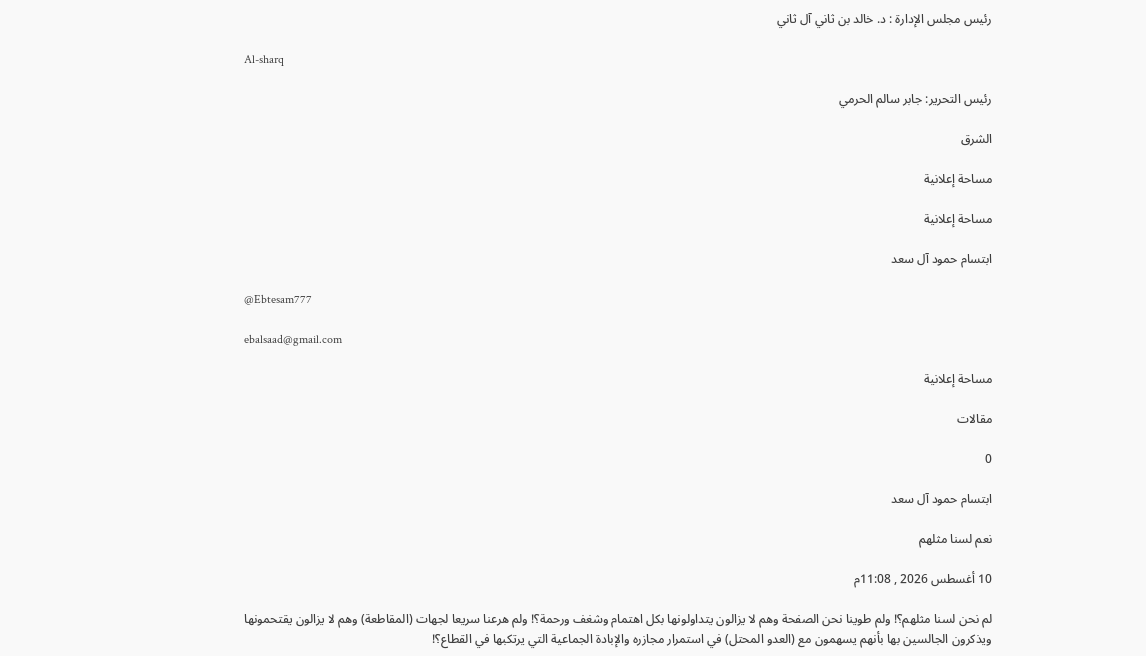رئيس مجلس الإدارة : د. خالد بن ثاني آل ثاني

Al-sharq

رئيس التحرير: جابر سالم الحرمي

الشرق

مساحة إعلانية

مساحة إعلانية

ابتسام حمود آل سعد

@Ebtesam777

ebalsaad@gmail.com

مساحة إعلانية

مقالات

0

ابتسام حمود آل سعد

نعم لسنا مثلهم

10 أغسطس 2026 , 11:08م

لم نحن لسنا مثلهم؟! ولم طوينا نحن الصفحة وهم لا يزالون يتداولونها بكل اهتمام وشغف ورحمة؟! ولم هرعنا سريعا لجهات (المقاطعة) وهم لا يزالون يقتحمونها ويذكرون الجالسين بها بأنهم يسهمون مع (العدو المحتل) في استمرار مجازره والإبادة الجماعية التي يرتكبها في القطاع؟!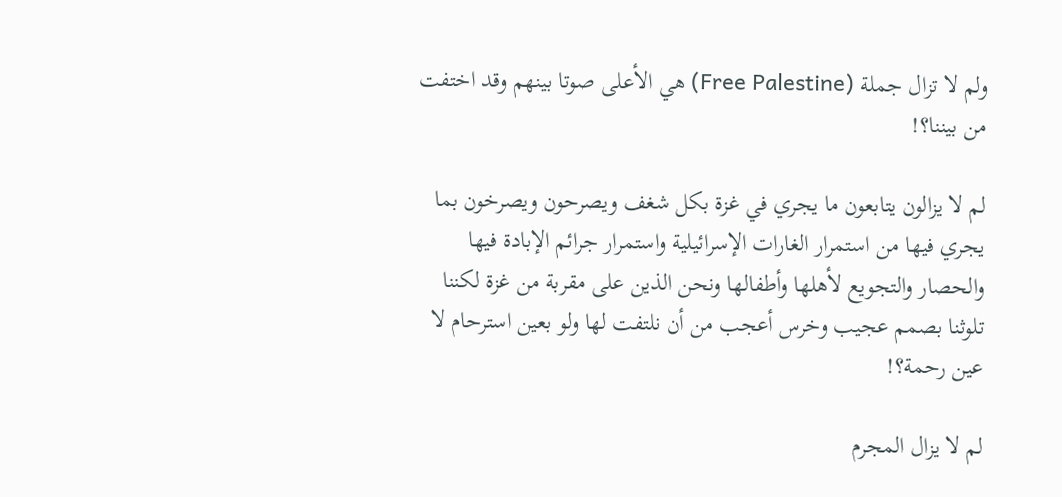ولم لا تزال جملة (Free Palestine) هي الأعلى صوتا بينهم وقد اختفت من بيننا؟!

لم لا يزالون يتابعون ما يجري في غزة بكل شغف ويصرحون ويصرخون بما يجري فيها من استمرار الغارات الإسرائيلية واستمرار جرائم الإبادة فيها والحصار والتجويع لأهلها وأطفالها ونحن الذين على مقربة من غزة لكننا تلوثنا بصمم عجيب وخرس أعجب من أن نلتفت لها ولو بعين استرحام لا عين رحمة؟!

لم لا يزال المجرم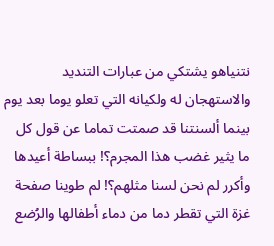نتنياهو يشتكي من عبارات التنديد والاستهجان له ولكيانه التي تعلو يوما بعد يوم بينما ألسنتنا قد صمتت تماما عن قول كل ما يثير غضب هذا المجرم؟! ببساطة أعيدها وأكرر لم نحن لسنا مثلهم؟! لم طوينا صفحة غزة التي تقطر دما من دماء أطفالها والرُضع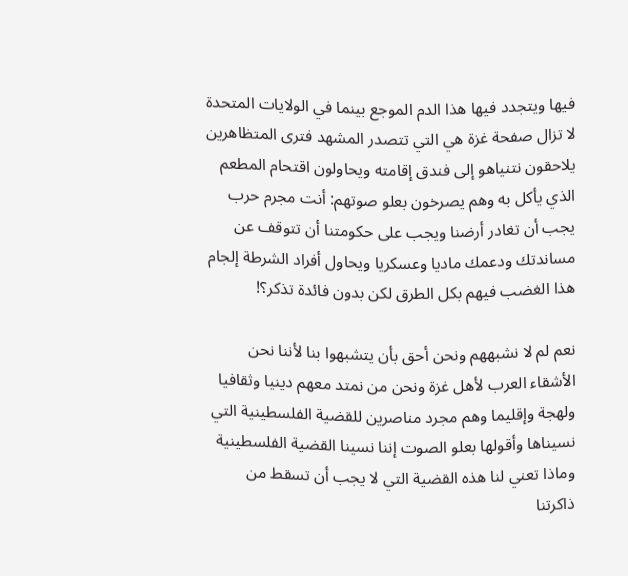فيها ويتجدد فيها هذا الدم الموجع بينما في الولايات المتحدة لا تزال صفحة غزة هي التي تتصدر المشهد فترى المتظاهرين يلاحقون نتنياهو إلى فندق إقامته ويحاولون اقتحام المطعم الذي يأكل به وهم يصرخون بعلو صوتهم: أنت مجرم حرب يجب أن تغادر أرضنا ويجب على حكومتنا أن تتوقف عن مساندتك ودعمك ماديا وعسكريا ويحاول أفراد الشرطة إلجام هذا الغضب فيهم بكل الطرق لكن بدون فائدة تذكر؟!

نعم لم لا نشبههم ونحن أحق بأن يتشبهوا بنا لأننا نحن الأشقاء العرب لأهل غزة ونحن من نمتد معهم دينيا وثقافيا ولهجة وإقليما وهم مجرد مناصرين للقضية الفلسطينية التي نسيناها وأقولها بعلو الصوت إننا نسينا القضية الفلسطينية وماذا تعني لنا هذه القضية التي لا يجب أن تسقط من ذاكرتنا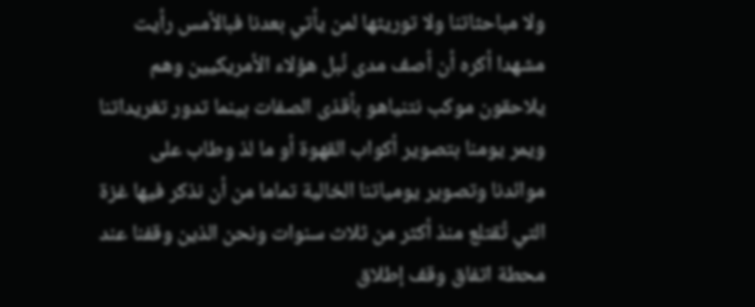ولا مباحثاتنا ولا توريثها لمن يأتي بعدنا فبالأمس رأيت مشهدا أكره أن أصف مدى نُبل هؤلاء الأمريكيين وهم يلاحقون موكب نتنياهو بأقذى الصفات بينما تدور تغريداتنا ويمر يومنا بتصوير أكواب القهوة أو ما لذ وطاب على موائدنا وتصوير يومياتنا الخالية تماما من أن نذكر فيها غزة التي تُقتلع منذ أكثر من ثلاث سنوات ونحن الذين وقفنا عند محطة اتفاق وقف إطلاق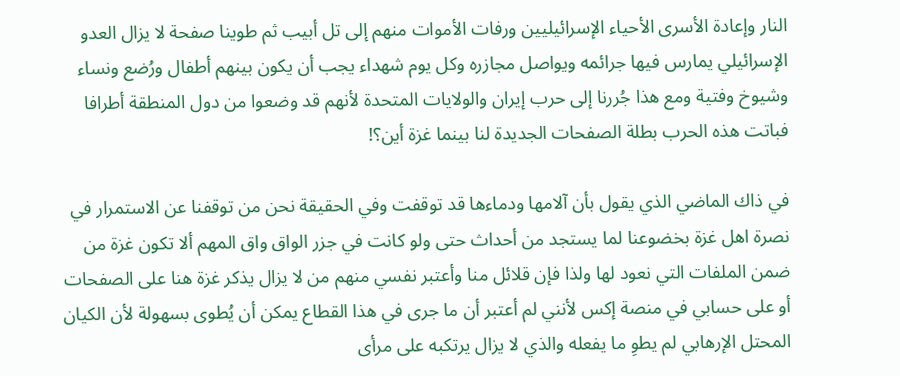النار وإعادة الأسرى الأحياء الإسرائيليين ورفات الأموات منهم إلى تل أبيب ثم طوينا صفحة لا يزال العدو الإسرائيلي يمارس فيها جرائمه ويواصل مجازره وكل يوم شهداء يجب أن يكون بينهم أطفال ورُضع ونساء وشيوخ وفتية ومع هذا جُررنا إلى حرب إيران والولايات المتحدة لأنهم قد وضعوا من دول المنطقة أطرافا فباتت هذه الحرب بطلة الصفحات الجديدة لنا بينما غزة أين؟!

في ذاك الماضي الذي يقول بأن آلامها ودماءها قد توقفت وفي الحقيقة نحن من توقفنا عن الاستمرار في نصرة اهل غزة بخضوعنا لما يستجد من أحداث حتى ولو كانت في جزر الواق واق المهم ألا تكون غزة من ضمن الملفات التي نعود لها ولذا فإن قلائل منا وأعتبر نفسي منهم من لا يزال يذكر غزة هنا على الصفحات أو على حسابي في منصة إكس لأنني لم أعتبر أن ما جرى في هذا القطاع يمكن أن يُطوى بسهولة لأن الكيان المحتل الإرهابي لم يطوِ ما يفعله والذي لا يزال يرتكبه على مرأى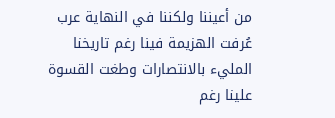من أعيننا ولكننا في النهاية عرب عُرفت الهزيمة فينا رغم تاريخنا المليء بالانتصارات وطغت القسوة علينا رغم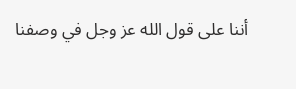أننا على قول الله عز وجل في وصفنا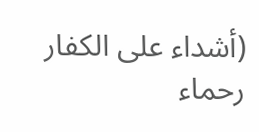(أشداء على الكفار رحماء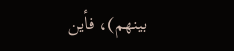بينهم)، فأين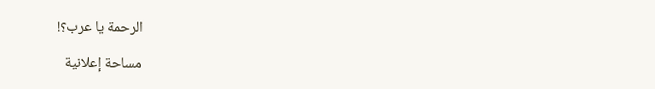الرحمة يا عرب؟!

مساحة إعلانية